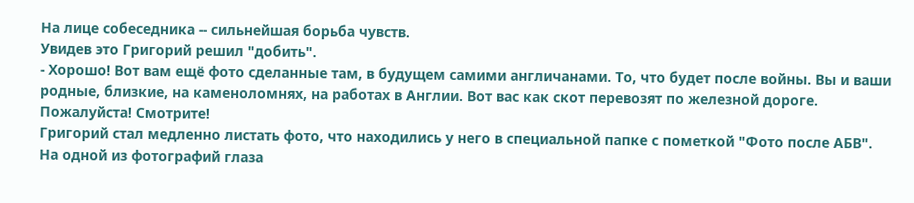На лице собеседника -- сильнейшая борьба чувств.
Увидев это Григорий решил "добить".
- Хорошо! Вот вам ещё фото сделанные там, в будущем самими англичанами. То, что будет после войны. Вы и ваши родные, близкие, на каменоломнях, на работах в Англии. Вот вас как скот перевозят по железной дороге. Пожалуйста! Смотрите!
Григорий стал медленно листать фото, что находились у него в специальной папке с пометкой "Фото после АБВ".
На одной из фотографий глаза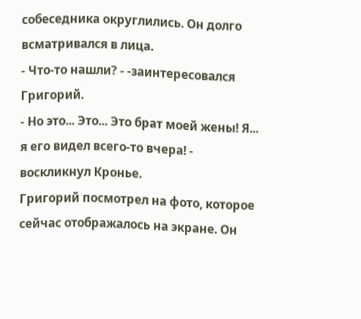собеседника округлились. Он долго всматривался в лица.
- Что-то нашли? - -заинтересовался Григорий.
- Но это... Это... Это брат моей жены! Я... я его видел всего-то вчера! - воскликнул Кронье.
Григорий посмотрел на фото, которое сейчас отображалось на экране. Он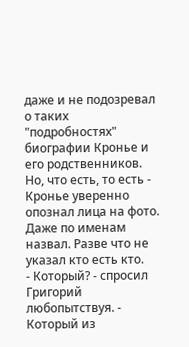даже и не подозревал о таких "подробностях" биографии Кронье и его родственников. Но, что есть, то есть - Кронье уверенно опознал лица на фото. Даже по именам назвал. Разве что не указал кто есть кто.
- Который? - спросил Григорий любопытствуя. - Который из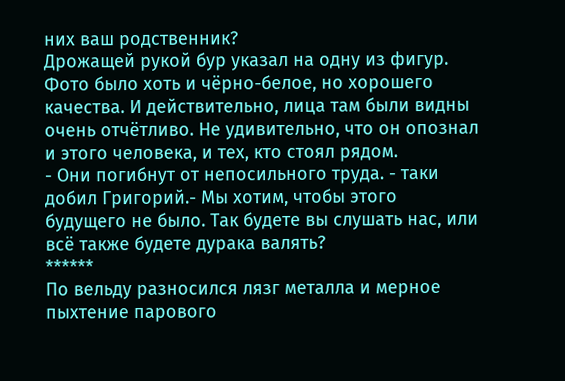них ваш родственник?
Дрожащей рукой бур указал на одну из фигур. Фото было хоть и чёрно-белое, но хорошего качества. И действительно, лица там были видны очень отчётливо. Не удивительно, что он опознал и этого человека, и тех, кто стоял рядом.
- Они погибнут от непосильного труда. - таки добил Григорий.- Мы хотим, чтобы этого будущего не было. Так будете вы слушать нас, или всё также будете дурака валять?
******
По вельду разносился лязг металла и мерное пыхтение парового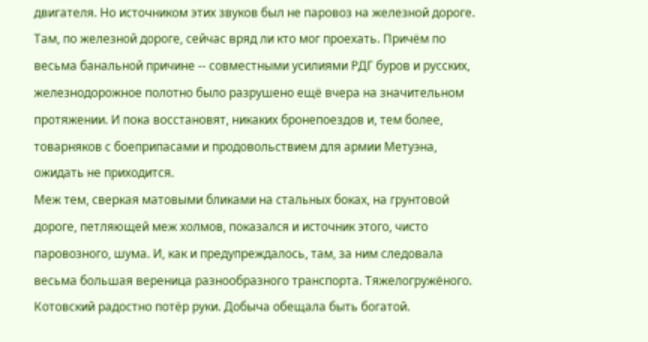двигателя. Но источником этих звуков был не паровоз на железной дороге. Там, по железной дороге, сейчас вряд ли кто мог проехать. Причём по весьма банальной причине -- совместными усилиями РДГ буров и русских, железнодорожное полотно было разрушено ещё вчера на значительном протяжении. И пока восстановят, никаких бронепоездов и, тем более, товарняков с боеприпасами и продовольствием для армии Метуэна, ожидать не приходится.
Меж тем, сверкая матовыми бликами на стальных боках, на грунтовой дороге, петляющей меж холмов, показался и источник этого, чисто паровозного, шума. И, как и предупреждалось, там, за ним следовала весьма большая вереница разнообразного транспорта. Тяжелогружёного.
Котовский радостно потёр руки. Добыча обещала быть богатой.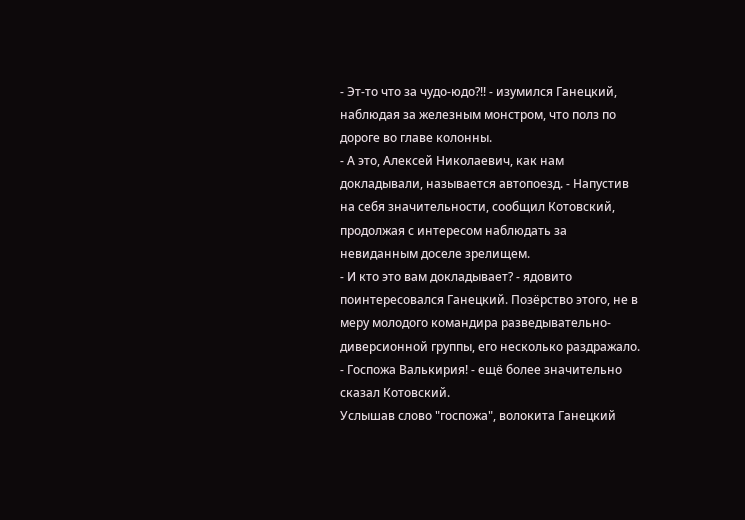- Эт-то что за чудо-юдо?!! - изумился Ганецкий, наблюдая за железным монстром, что полз по дороге во главе колонны.
- А это, Алексей Николаевич, как нам докладывали, называется автопоезд. - Напустив на себя значительности, сообщил Котовский, продолжая с интересом наблюдать за невиданным доселе зрелищем.
- И кто это вам докладывает? - ядовито поинтересовался Ганецкий. Позёрство этого, не в меру молодого командира разведывательно-диверсионной группы, его несколько раздражало.
- Госпожа Валькирия! - ещё более значительно сказал Котовский.
Услышав слово "госпожа", волокита Ганецкий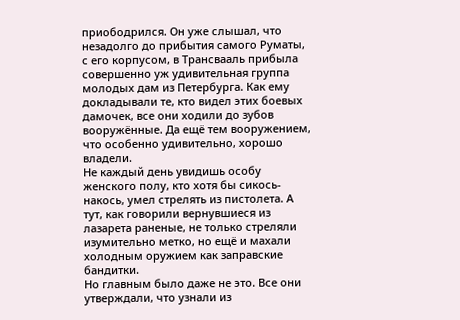приободрился. Он уже слышал, что незадолго до прибытия самого Руматы, с его корпусом, в Трансвааль прибыла совершенно уж удивительная группа молодых дам из Петербурга. Как ему докладывали те, кто видел этих боевых дамочек, все они ходили до зубов вооружённые. Да ещё тем вооружением, что особенно удивительно, хорошо владели.
Не каждый день увидишь особу женского полу, кто хотя бы сикось-накось, умел стрелять из пистолета. А тут, как говорили вернувшиеся из лазарета раненые, не только стреляли изумительно метко, но ещё и махали холодным оружием как заправские бандитки.
Но главным было даже не это. Все они утверждали, что узнали из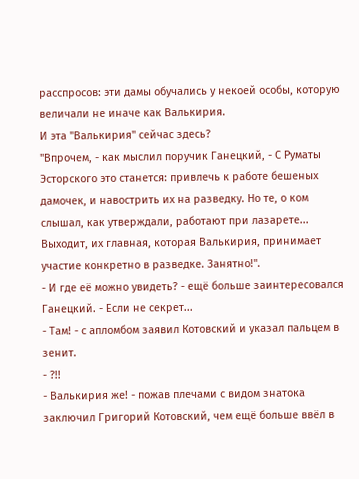расспросов: эти дамы обучались у некоей особы, которую величали не иначе как Валькирия.
И эта "Валькирия" сейчас здесь?
"Впрочем, - как мыслил поручик Ганецкий, - С Руматы Эсторского это станется: привлечь к работе бешеных дамочек, и навострить их на разведку. Но те, о ком слышал, как утверждали, работают при лазарете... Выходит, их главная, которая Валькирия, принимает участие конкретно в разведке. Занятно!".
- И где её можно увидеть? - ещё больше заинтересовался Ганецкий. - Если не секрет...
- Там! - с апломбом заявил Котовский и указал пальцем в зенит.
- ?!!
- Валькирия же! - пожав плечами с видом знатока заключил Григорий Котовский, чем ещё больше ввёл в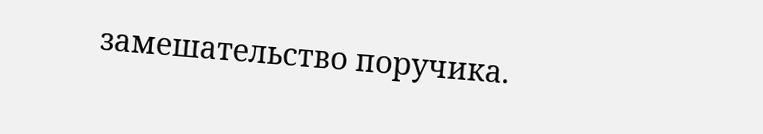замешательство поручика.